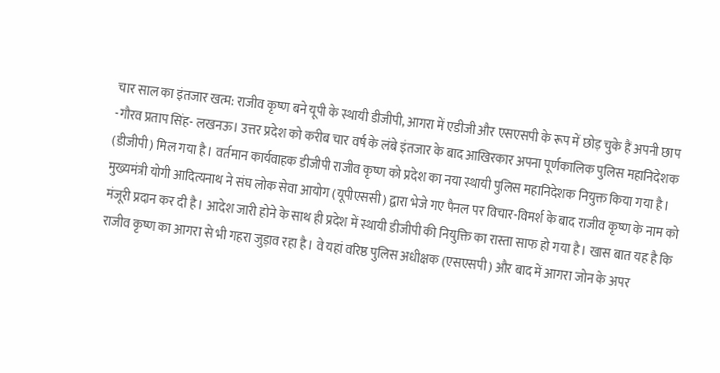चार साल का इंतजार खत्म: राजीव कृष्ण बने यूपी के स्थायी डीजीपी, आगरा में एडीजी और एसएसपी के रूप में छोड़ चुके हैं अपनी छाप
-गौरव प्रताप सिंह- लखनऊ। उत्तर प्रदेश को करीब चार वर्ष के लंबे इंतजार के बाद आखिरकार अपना पूर्णकालिक पुलिस महानिदेशक (डीजीपी) मिल गया है। वर्तमान कार्यवाहक डीजीपी राजीव कृष्ण को प्रदेश का नया स्थायी पुलिस महानिदेशक नियुक्त किया गया है। मुख्यमंत्री योगी आदित्यनाथ ने संघ लोक सेवा आयोग (यूपीएससी) द्वारा भेजे गए पैनल पर विचार-विमर्श के बाद राजीव कृष्ण के नाम को मंजूरी प्रदान कर दी है। आदेश जारी होने के साथ ही प्रदेश में स्थायी डीजीपी की नियुक्ति का रास्ता साफ हो गया है। खास बात यह है कि राजीव कृष्ण का आगरा से भी गहरा जुड़ाव रहा है। वे यहां वरिष्ठ पुलिस अधीक्षक (एसएसपी) और बाद में आगरा जोन के अपर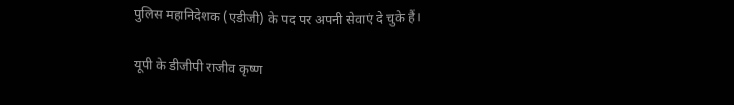पुलिस महानिदेशक (एडीजी) के पद पर अपनी सेवाएं दे चुके हैं।

यूपी के डीजीपी राजीव कृष्ण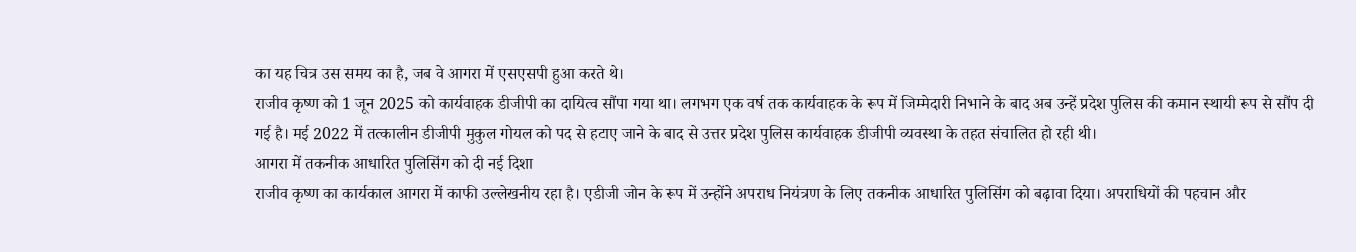का यह चित्र उस समय का है, जब वे आगरा में एसएसपी हुआ करते थे।
राजीव कृष्ण को 1 जून 2025 को कार्यवाहक डीजीपी का दायित्व सौंपा गया था। लगभग एक वर्ष तक कार्यवाहक के रूप में जिम्मेदारी निभाने के बाद अब उन्हें प्रदेश पुलिस की कमान स्थायी रूप से सौंप दी गई है। मई 2022 में तत्कालीन डीजीपी मुकुल गोयल को पद से हटाए जाने के बाद से उत्तर प्रदेश पुलिस कार्यवाहक डीजीपी व्यवस्था के तहत संचालित हो रही थी।
आगरा में तकनीक आधारित पुलिसिंग को दी नई दिशा
राजीव कृष्ण का कार्यकाल आगरा में काफी उल्लेखनीय रहा है। एडीजी जोन के रूप में उन्होंने अपराध नियंत्रण के लिए तकनीक आधारित पुलिसिंग को बढ़ावा दिया। अपराधियों की पहचान और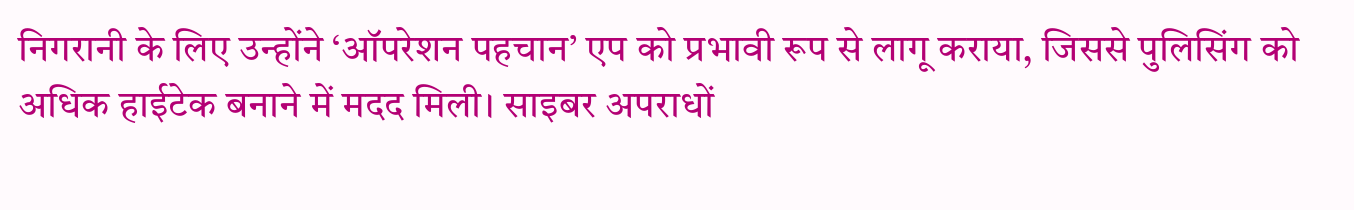निगरानी के लिए उन्होंने ‘ऑपरेशन पहचान’ एप को प्रभावी रूप से लागू कराया, जिससे पुलिसिंग को अधिक हाईटेक बनाने में मदद मिली। साइबर अपराधों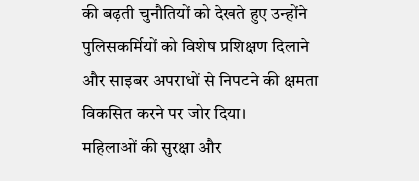की बढ़ती चुनौतियों को देखते हुए उन्होंने पुलिसकर्मियों को विशेष प्रशिक्षण दिलाने और साइबर अपराधों से निपटने की क्षमता विकसित करने पर जोर दिया।
महिलाओं की सुरक्षा और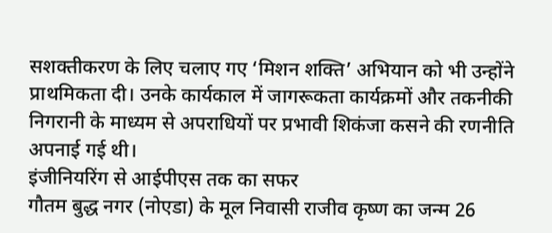सशक्तीकरण के लिए चलाए गए ‘मिशन शक्ति’ अभियान को भी उन्होंने प्राथमिकता दी। उनके कार्यकाल में जागरूकता कार्यक्रमों और तकनीकी निगरानी के माध्यम से अपराधियों पर प्रभावी शिकंजा कसने की रणनीति अपनाई गई थी।
इंजीनियरिंग से आईपीएस तक का सफर
गौतम बुद्ध नगर (नोएडा) के मूल निवासी राजीव कृष्ण का जन्म 26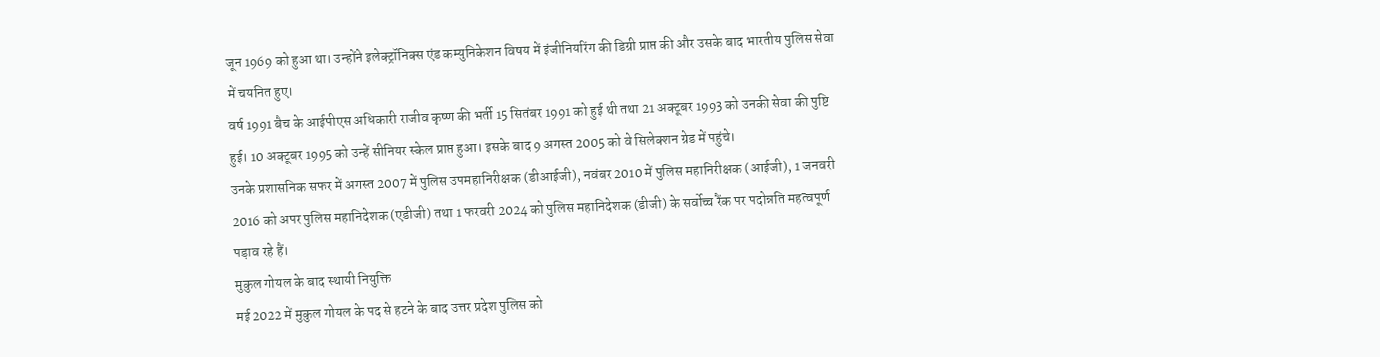जून 1969 को हुआ था। उन्होंने इलेक्ट्रॉनिक्स एंड कम्युनिकेशन विषय में इंजीनियरिंग की डिग्री प्राप्त की और उसके बाद भारतीय पुलिस सेवा में चयनित हुए।
वर्ष 1991 बैच के आईपीएस अधिकारी राजीव कृष्ण की भर्ती 15 सितंबर 1991 को हुई थी तथा 21 अक्टूबर 1993 को उनकी सेवा की पुष्टि हुई। 10 अक्टूबर 1995 को उन्हें सीनियर स्केल प्राप्त हुआ। इसके बाद 9 अगस्त 2005 को वे सिलेक्शन ग्रेड में पहुंचे।
उनके प्रशासनिक सफर में अगस्त 2007 में पुलिस उपमहानिरीक्षक (डीआईजी), नवंबर 2010 में पुलिस महानिरीक्षक (आईजी), 1 जनवरी 2016 को अपर पुलिस महानिदेशक (एडीजी) तथा 1 फरवरी 2024 को पुलिस महानिदेशक (डीजी) के सर्वोच्च रैंक पर पदोन्नति महत्वपूर्ण पड़ाव रहे हैं।
मुकुल गोयल के बाद स्थायी नियुक्ति
मई 2022 में मुकुल गोयल के पद से हटने के बाद उत्तर प्रदेश पुलिस को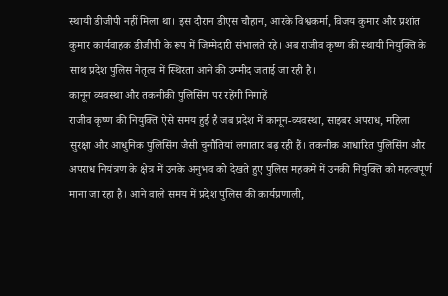स्थायी डीजीपी नहीं मिला था। इस दौरान डीएस चौहान, आरके विश्वकर्मा, विजय कुमार और प्रशांत कुमार कार्यवाहक डीजीपी के रूप में जिम्मेदारी संभालते रहे। अब राजीव कृष्ण की स्थायी नियुक्ति के साथ प्रदेश पुलिस नेतृत्व में स्थिरता आने की उम्मीद जताई जा रही है।
कानून व्यवस्था और तकनीकी पुलिसिंग पर रहेंगी निगाहें
राजीव कृष्ण की नियुक्ति ऐसे समय हुई है जब प्रदेश में कानून-व्यवस्था, साइबर अपराध, महिला सुरक्षा और आधुनिक पुलिसिंग जैसी चुनौतियां लगातार बढ़ रही हैं। तकनीक आधारित पुलिसिंग और अपराध नियंत्रण के क्षेत्र में उनके अनुभव को देखते हुए पुलिस महकमे में उनकी नियुक्ति को महत्वपूर्ण माना जा रहा है। आने वाले समय में प्रदेश पुलिस की कार्यप्रणाली,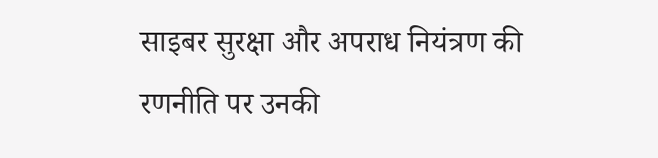साइबर सुरक्षा और अपराध नियंत्रण की रणनीति पर उनकी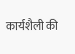कार्यशैली की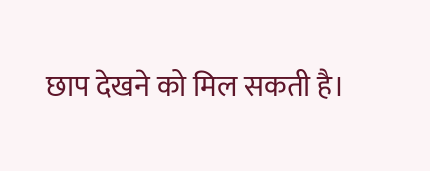छाप देखने को मिल सकती है।